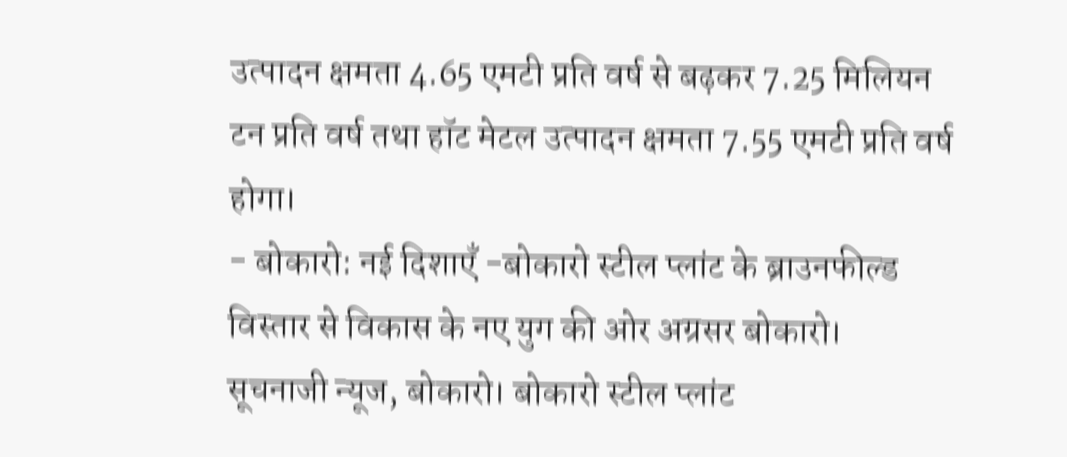उत्पादन क्षमता 4.65 एमटी प्रति वर्ष से बढ़कर 7.25 मिलियन टन प्रति वर्ष तथा हॉट मेटल उत्पादन क्षमता 7.55 एमटी प्रति वर्ष होगा।
- बोकारो: नई दिशाएँ -बोकारो स्टील प्लांट के ब्राउनफील्ड विस्तार से विकास के नए युग की ओर अग्रसर बोकारो।
सूचनाजी न्यूज, बोकारो। बोकारो स्टील प्लांट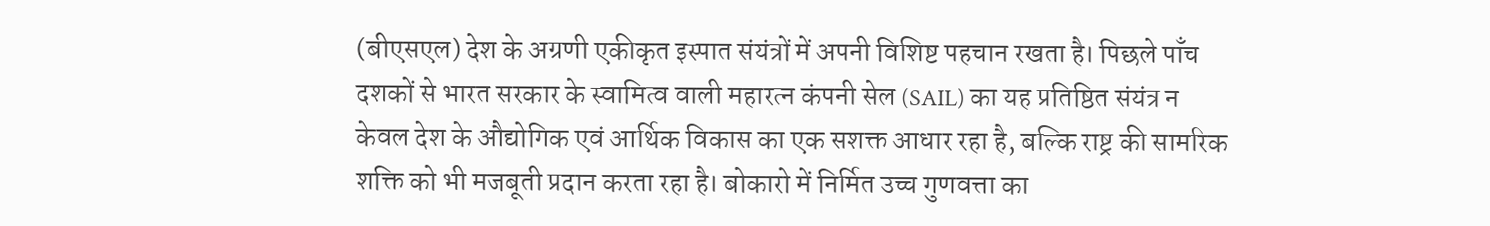(बीएसएल) देश के अग्रणी एकीकृत इस्पात संयंत्रों में अपनी विशिष्ट पहचान रखता है। पिछले पाँच दशकों से भारत सरकार के स्वामित्व वाली महारत्न कंपनी सेल (SAIL) का यह प्रतिष्ठित संयंत्र न केवल देश के औद्योगिक एवं आर्थिक विकास का एक सशक्त आधार रहा है, बल्कि राष्ट्र की सामरिक शक्ति को भी मजबूती प्रदान करता रहा है। बोकारो में निर्मित उच्च गुणवत्ता का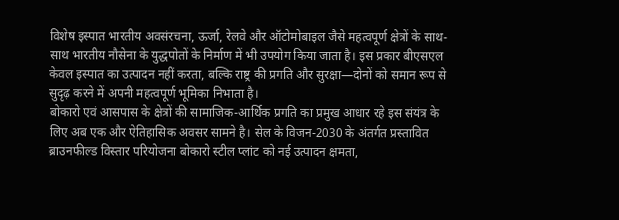विशेष इस्पात भारतीय अवसंरचना, ऊर्जा, रेलवे और ऑटोमोबाइल जैसे महत्वपूर्ण क्षेत्रों के साथ-साथ भारतीय नौसेना के युद्धपोतों के निर्माण में भी उपयोग किया जाता है। इस प्रकार बीएसएल केवल इस्पात का उत्पादन नहीं करता, बल्कि राष्ट्र की प्रगति और सुरक्षा—दोनों को समान रूप से सुदृढ़ करने में अपनी महत्वपूर्ण भूमिका निभाता है।
बोकारो एवं आसपास के क्षेत्रों की सामाजिक-आर्थिक प्रगति का प्रमुख आधार रहे इस संयंत्र के लिए अब एक और ऐतिहासिक अवसर सामने है। सेल के विजन-2030 के अंतर्गत प्रस्तावित ब्राउनफील्ड विस्तार परियोजना बोकारो स्टील प्लांट को नई उत्पादन क्षमता,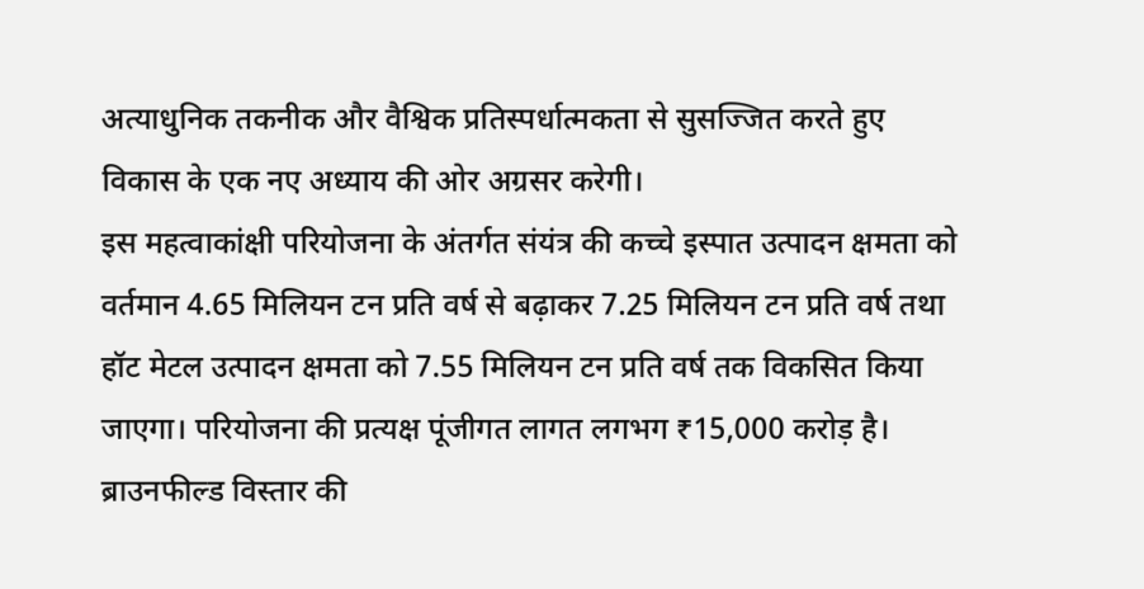अत्याधुनिक तकनीक और वैश्विक प्रतिस्पर्धात्मकता से सुसज्जित करते हुए विकास के एक नए अध्याय की ओर अग्रसर करेगी।
इस महत्वाकांक्षी परियोजना के अंतर्गत संयंत्र की कच्चे इस्पात उत्पादन क्षमता को वर्तमान 4.65 मिलियन टन प्रति वर्ष से बढ़ाकर 7.25 मिलियन टन प्रति वर्ष तथा हॉट मेटल उत्पादन क्षमता को 7.55 मिलियन टन प्रति वर्ष तक विकसित किया जाएगा। परियोजना की प्रत्यक्ष पूंजीगत लागत लगभग ₹15,000 करोड़ है।
ब्राउनफील्ड विस्तार की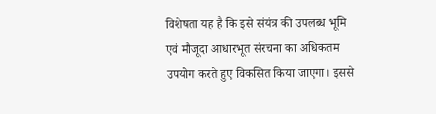विशेषता यह है कि इसे संयंत्र की उपलब्ध भूमि एवं मौजूदा आधारभूत संरचना का अधिकतम उपयोग करते हुए विकसित किया जाएगा। इससे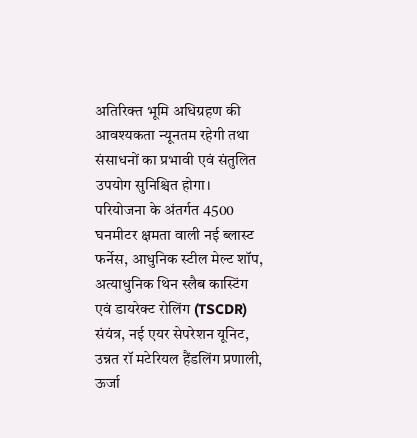अतिरिक्त भूमि अधिग्रहण की आवश्यकता न्यूनतम रहेगी तथा संसाधनों का प्रभावी एवं संतुलित उपयोग सुनिश्चित होगा।
परियोजना के अंतर्गत 4500 घनमीटर क्षमता वाली नई ब्लास्ट फर्नेस, आधुनिक स्टील मेल्ट शॉप, अत्याधुनिक थिन स्लैब कास्टिंग एवं डायरेक्ट रोलिंग (TSCDR) संयंत्र, नई एयर सेपरेशन यूनिट, उन्नत रॉ मटेरियल हैंडलिंग प्रणाली, ऊर्जा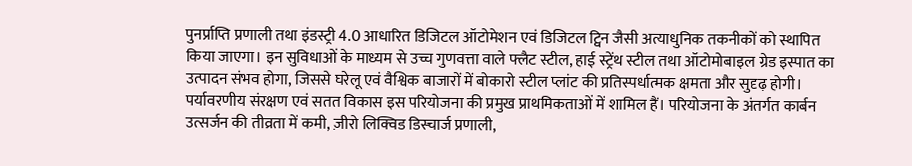पुनर्प्राप्ति प्रणाली तथा इंडस्ट्री 4.0 आधारित डिजिटल ऑटोमेशन एवं डिजिटल ट्विन जैसी अत्याधुनिक तकनीकों को स्थापित किया जाएगा। इन सुविधाओं के माध्यम से उच्च गुणवत्ता वाले फ्लैट स्टील, हाई स्ट्रेंथ स्टील तथा ऑटोमोबाइल ग्रेड इस्पात का उत्पादन संभव होगा, जिससे घरेलू एवं वैश्विक बाजारों में बोकारो स्टील प्लांट की प्रतिस्पर्धात्मक क्षमता और सुदृढ़ होगी।
पर्यावरणीय संरक्षण एवं सतत विकास इस परियोजना की प्रमुख प्राथमिकताओं में शामिल हैं। परियोजना के अंतर्गत कार्बन उत्सर्जन की तीव्रता में कमी, ज़ीरो लिक्विड डिस्चार्ज प्रणाली,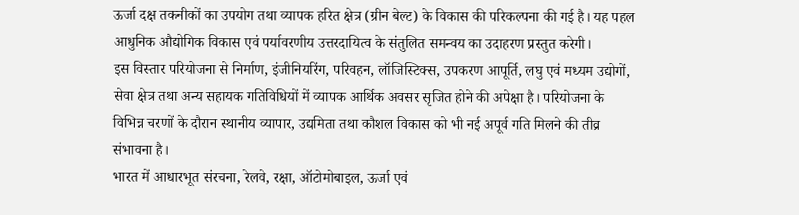ऊर्जा दक्ष तकनीकों का उपयोग तथा व्यापक हरित क्षेत्र (ग्रीन बेल्ट) के विकास की परिकल्पना की गई है। यह पहल आधुनिक औद्योगिक विकास एवं पर्यावरणीय उत्तरदायित्व के संतुलित समन्वय का उदाहरण प्रस्तुत करेगी।
इस विस्तार परियोजना से निर्माण, इंजीनियरिंग, परिवहन, लॉजिस्टिक्स, उपकरण आपूर्ति, लघु एवं मध्यम उद्योगों, सेवा क्षेत्र तथा अन्य सहायक गतिविधियों में व्यापक आर्थिक अवसर सृजित होने की अपेक्षा है। परियोजना के विभिन्न चरणों के दौरान स्थानीय व्यापार, उद्यमिता तथा कौशल विकास को भी नई अपूर्व गति मिलने की तीव्र संभावना है।
भारत में आधारभूत संरचना, रेलवे, रक्षा, ऑटोमोबाइल, ऊर्जा एवं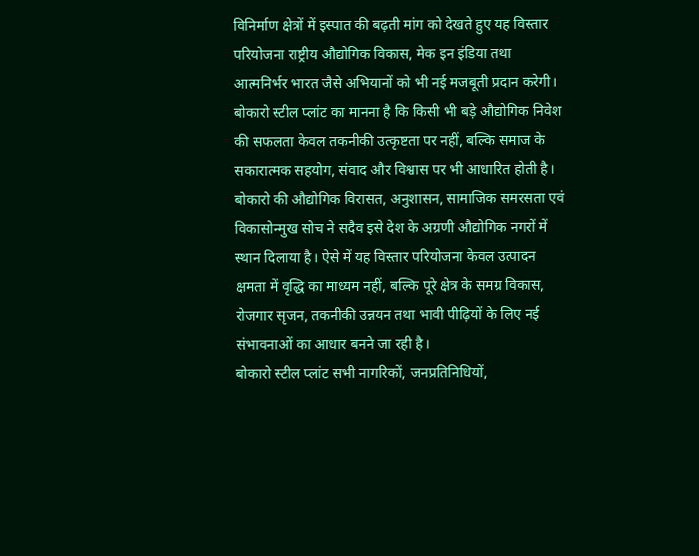विनिर्माण क्षेत्रों में इस्पात की बढ़ती मांग को देखते हुए यह विस्तार परियोजना राष्ट्रीय औद्योगिक विकास, मेक इन इंडिया तथा आत्मनिर्भर भारत जैसे अभियानों को भी नई मजबूती प्रदान करेगी।
बोकारो स्टील प्लांट का मानना है कि किसी भी बड़े औद्योगिक निवेश की सफलता केवल तकनीकी उत्कृष्टता पर नहीं, बल्कि समाज के सकारात्मक सहयोग, संवाद और विश्वास पर भी आधारित होती है। बोकारो की औद्योगिक विरासत, अनुशासन, सामाजिक समरसता एवं विकासोन्मुख सोच ने सदैव इसे देश के अग्रणी औद्योगिक नगरों में स्थान दिलाया है। ऐसे में यह विस्तार परियोजना केवल उत्पादन क्षमता में वृद्धि का माध्यम नहीं, बल्कि पूरे क्षेत्र के समग्र विकास, रोजगार सृजन, तकनीकी उन्नयन तथा भावी पीढ़ियों के लिए नई संभावनाओं का आधार बनने जा रही है।
बोकारो स्टील प्लांट सभी नागरिकों, जनप्रतिनिधियों,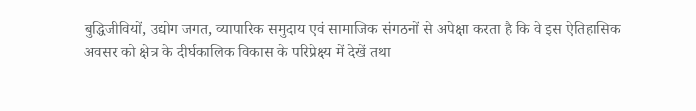बुद्धिजीवियों, उद्योग जगत, व्यापारिक समुदाय एवं सामाजिक संगठनों से अपेक्षा करता है कि वे इस ऐतिहासिक अवसर को क्षेत्र के दीर्घकालिक विकास के परिप्रेक्ष्य में देखें तथा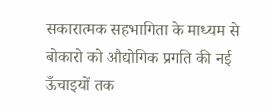सकारात्मक सहभागिता के माध्यम से बोकारो को औद्योगिक प्रगति की नई ऊँचाइयों तक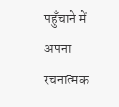पहुँचाने में अपना रचनात्मक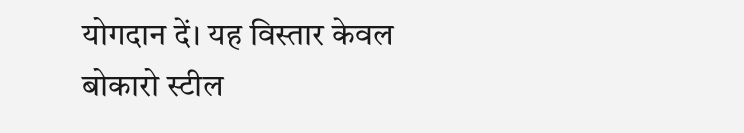योगदान दें। यह विस्तार केवल बोकारो स्टील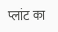प्लांट का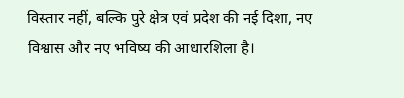विस्तार नहीं, बल्कि पुरे क्षेत्र एवं प्रदेश की नई दिशा, नए विश्वास और नए भविष्य की आधारशिला है।